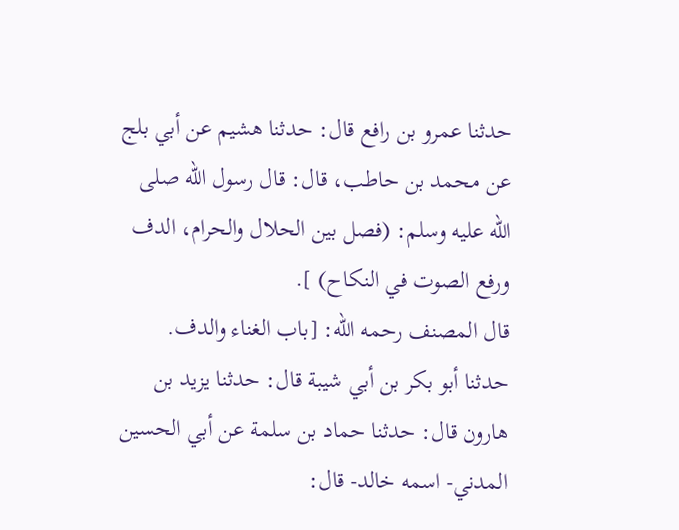حدثنا عمرو بن رافع قال: حدثنا هشيم عن أبي بلج عن محمد بن حاطب، قال: قال رسول الله صلى الله عليه وسلم: (فصل بين الحلال والحرام، الدف ورفع الصوت في النكاح) ].
قال المصنف رحمه الله: [باب الغناء والدف. حدثنا أبو بكر بن أبي شيبة قال: حدثنا يزيد بن هارون قال: حدثنا حماد بن سلمة عن أبي الحسين المدني- اسمه خالد- قال: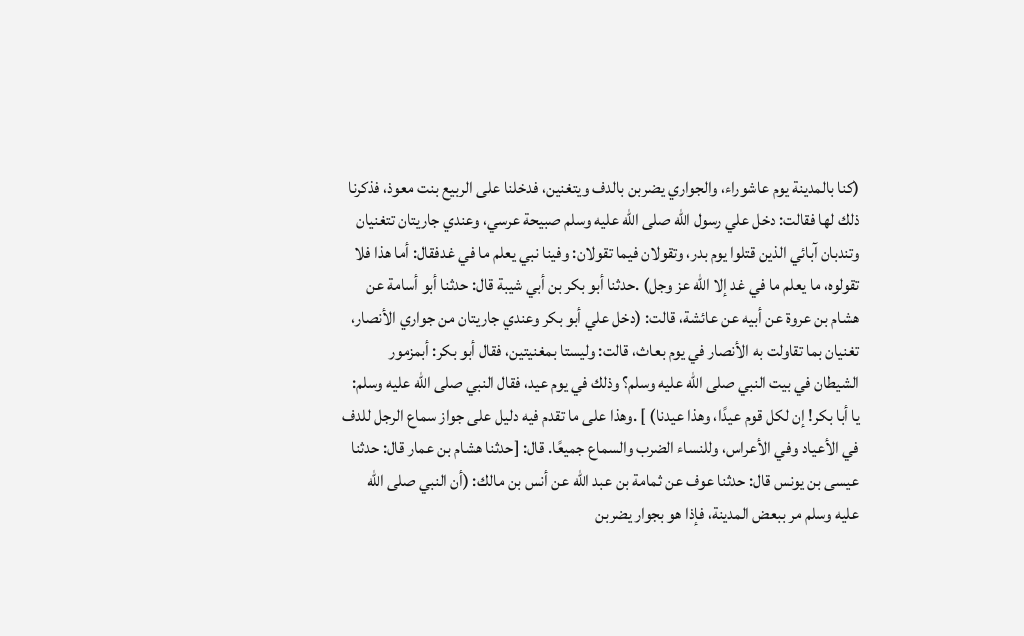(كنا بالمدينة يوم عاشوراء، والجواري يضربن بالدف ويتغنين، فدخلنا على الربيع بنت معوذ، فذكرنا ذلك لها فقالت: دخل علي رسول الله صلى الله عليه وسلم صبيحة عرسي، وعندي جاريتان تتغنيان وتندبان آبائي الذين قتلوا يوم بدر، وتقولان فيما تقولان: وفينا نبي يعلم ما في غدفقال: أما هذا فلا تقولوه، ما يعلم ما في غد إلا الله عز وجل) .حدثنا أبو بكر بن أبي شيبة قال: حدثنا أبو أسامة عن هشام بن عروة عن أبيه عن عائشة، قالت: (دخل علي أبو بكر وعندي جاريتان من جواري الأنصار، تغنيان بما تقاولت به الأنصار في يوم بعاث، قالت: وليستا بمغنيتين، فقال أبو بكر: أبمزمور الشيطان في بيت النبي صلى الله عليه وسلم؟ وذلك في يوم عيد، فقال النبي صلى الله عليه وسلم: يا أبا بكر! إن لكل قوم عيدًا، وهذا عيدنا) ] .وهذا على ما تقدم فيه دليل على جواز سماع الرجل للدف في الأعياد وفي الأعراس، وللنساء الضرب والسماع جميعًا. قال: [حدثنا هشام بن عمار قال: حدثنا عيسى بن يونس قال: حدثنا عوف عن ثمامة بن عبد الله عن أنس بن مالك: (أن النبي صلى الله عليه وسلم مر ببعض المدينة، فإذا هو بجوار يضربن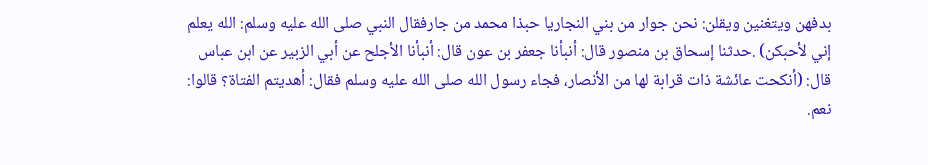بدفهن ويتغنين ويقلن: نحن جوار من بني النجاريا حبذا محمد من جارفقال النبي صلى الله عليه وسلم: الله يعلم إني لأحبكن) .حدثنا إسحاق بن منصور قال: أنبأنا جعفر بن عون قال: أنبأنا الأجلح عن أبي الزبير عن ابن عباس قال: (أنكحت عائشة ذات قرابة لها من الأنصار، فجاء رسول الله صلى الله عليه وسلم فقال: أهديتم الفتاة؟ قالوا: نعم.